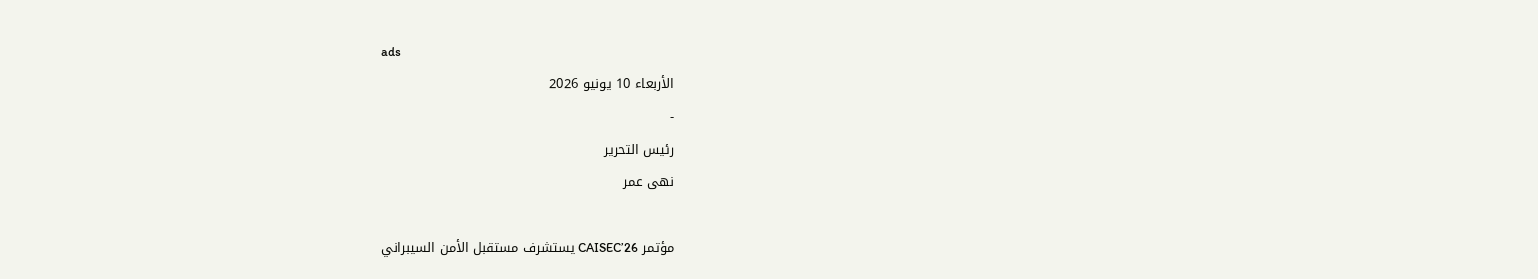ads
الأربعاء 10 يونيو 2026
-
رئيس التحرير
نهى عمر

مؤتمر CAISEC’26 يستشرف مستقبل الأمن السيبراني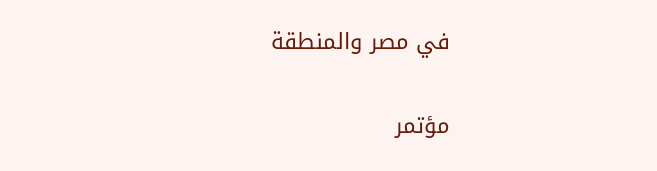في مصر والمنطقة

مؤتمر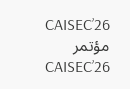CAISEC’26
مؤتمر CAISEC’26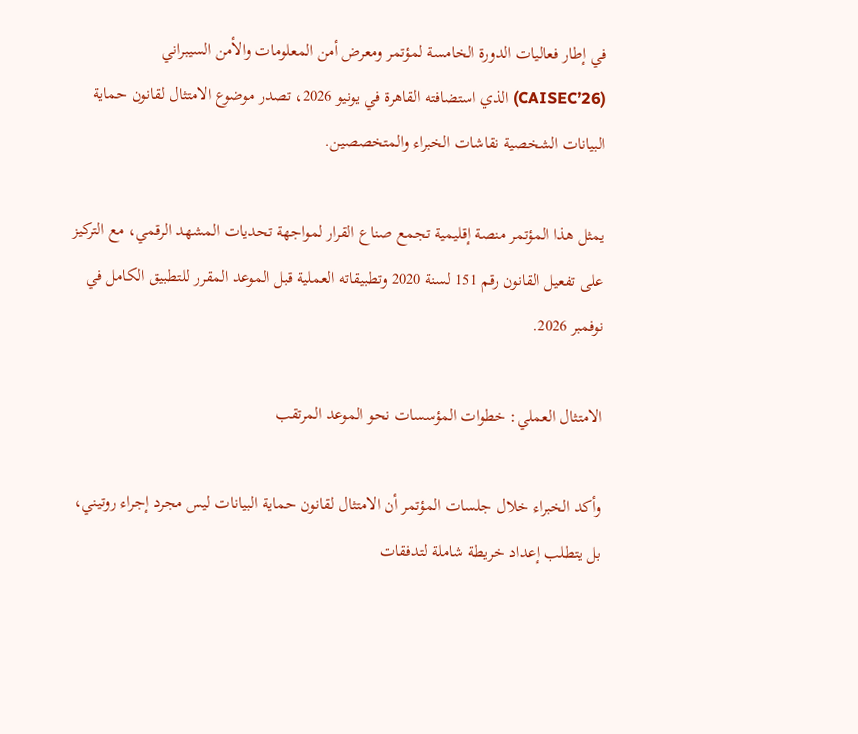في إطار فعاليات الدورة الخامسة لمؤتمر ومعرض أمن المعلومات والأمن السيبراني (CAISEC’26) الذي استضافته القاهرة في يونيو 2026، تصدر موضوع الامتثال لقانون حماية البيانات الشخصية نقاشات الخبراء والمتخصصين.

يمثل هذا المؤتمر منصة إقليمية تجمع صناع القرار لمواجهة تحديات المشهد الرقمي، مع التركيز على تفعيل القانون رقم 151 لسنة 2020 وتطبيقاته العملية قبل الموعد المقرر للتطبيق الكامل في نوفمبر 2026.

الامتثال العملي: خطوات المؤسسات نحو الموعد المرتقب

وأكد الخبراء خلال جلسات المؤتمر أن الامتثال لقانون حماية البيانات ليس مجرد إجراء روتيني، بل يتطلب إعداد خريطة شاملة لتدفقات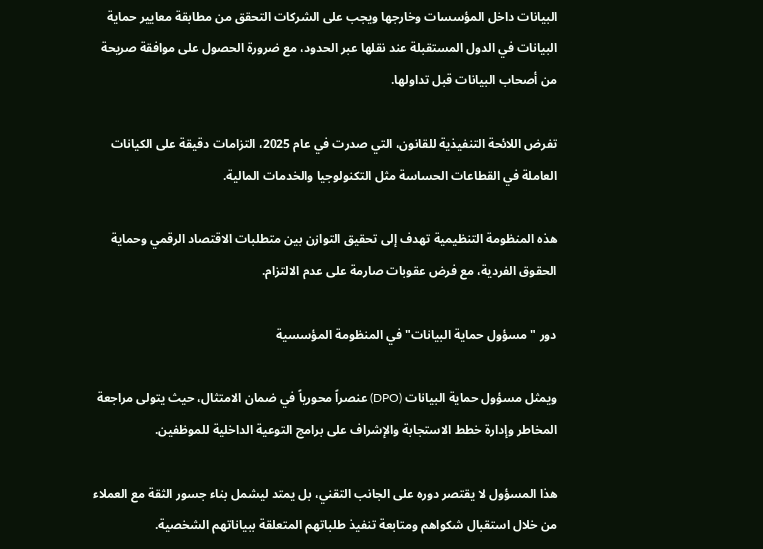البيانات داخل المؤسسات وخارجها ويجب على الشركات التحقق من مطابقة معايير حماية البيانات في الدول المستقبلة عند نقلها عبر الحدود، مع ضرورة الحصول على موافقة صريحة من أصحاب البيانات قبل تداولها.

تفرض اللائحة التنفيذية للقانون، التي صدرت في عام 2025، التزامات دقيقة على الكيانات العاملة في القطاعات الحساسة مثل التكنولوجيا والخدمات المالية.

هذه المنظومة التنظيمية تهدف إلى تحقيق التوازن بين متطلبات الاقتصاد الرقمي وحماية الحقوق الفردية، مع فرض عقوبات صارمة على عدم الالتزام.

دور "مسؤول حماية البيانات" في المنظومة المؤسسية

ويمثل مسؤول حماية البيانات (DPO) عنصراً محورياً في ضمان الامتثال، حيث يتولى مراجعة المخاطر وإدارة خطط الاستجابة والإشراف على برامج التوعية الداخلية للموظفين.

هذا المسؤول لا يقتصر دوره على الجانب التقني، بل يمتد ليشمل بناء جسور الثقة مع العملاء من خلال استقبال شكواهم ومتابعة تنفيذ طلباتهم المتعلقة ببياناتهم الشخصية.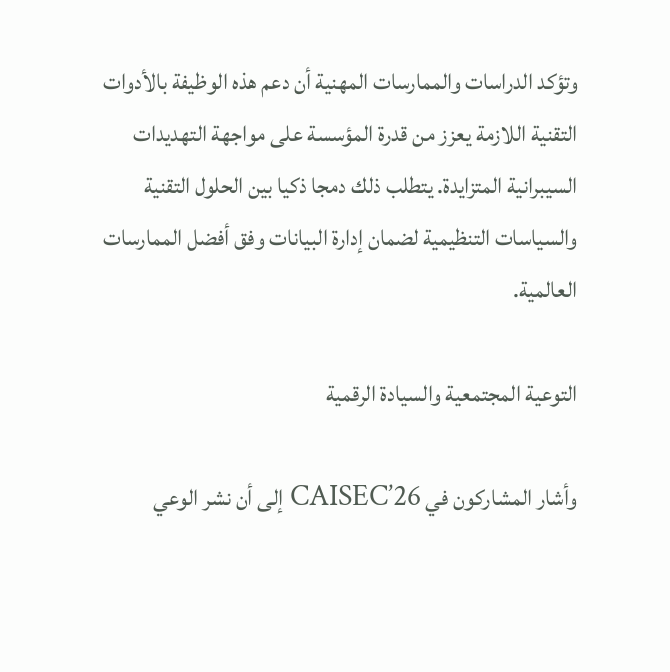وتؤكد الدراسات والممارسات المهنية أن دعم هذه الوظيفة بالأدوات التقنية اللازمة يعزز من قدرة المؤسسة على مواجهة التهديدات السيبرانية المتزايدة. يتطلب ذلك دمجا ذكيا بين الحلول التقنية والسياسات التنظيمية لضمان إدارة البيانات وفق أفضل الممارسات العالمية.

التوعية المجتمعية والسيادة الرقمية

وأشار المشاركون في CAISEC’26 إلى أن نشر الوعي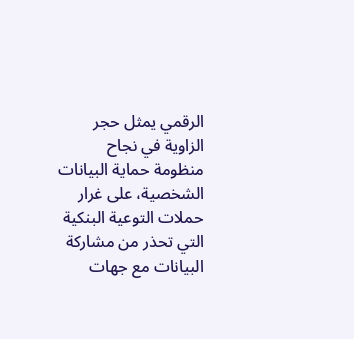الرقمي يمثل حجر الزاوية في نجاح منظومة حماية البيانات الشخصية، على غرار حملات التوعية البنكية التي تحذر من مشاركة البيانات مع جهات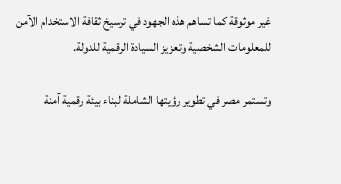غير موثوقة كما تساهم هذه الجهود في ترسيخ ثقافة الاستخدام الآمن للمعلومات الشخصية وتعزيز السيادة الرقمية للدولة.

وتستمر مصر في تطوير رؤيتها الشاملة لبناء بيئة رقمية آمنة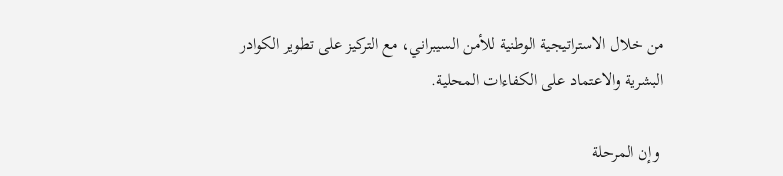من خلال الاستراتيجية الوطنية للأمن السيبراني، مع التركيز على تطوير الكوادر البشرية والاعتماد على الكفاءات المحلية.

 وإن المرحلة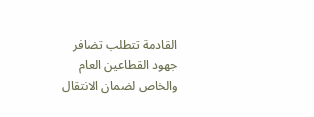القادمة تتطلب تضافر جهود القطاعين العام والخاص لضمان الانتقال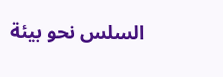السلس نحو بيئة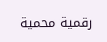رقمية محمية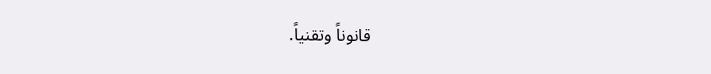قانوناً وتقنياً.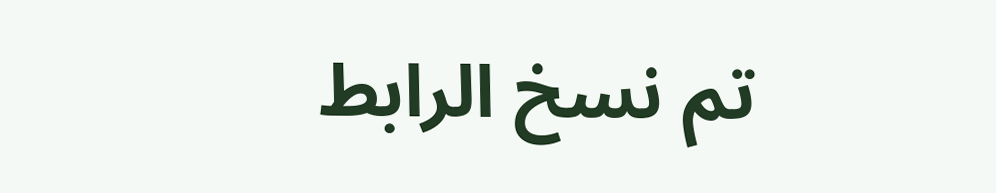تم نسخ الرابط